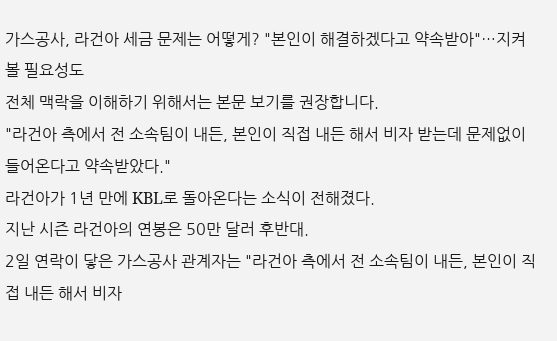가스공사, 라건아 세금 문제는 어떻게? "본인이 해결하겠다고 약속받아"…지켜볼 필요성도
전체 맥락을 이해하기 위해서는 본문 보기를 권장합니다.
"라건아 측에서 전 소속팀이 내든, 본인이 직접 내든 해서 비자 받는데 문제없이 들어온다고 약속받았다."
라건아가 1년 만에 KBL로 돌아온다는 소식이 전해졌다.
지난 시즌 라건아의 연봉은 50만 달러 후반대.
2일 연락이 닿은 가스공사 관계자는 "라건아 측에서 전 소속팀이 내든, 본인이 직접 내든 해서 비자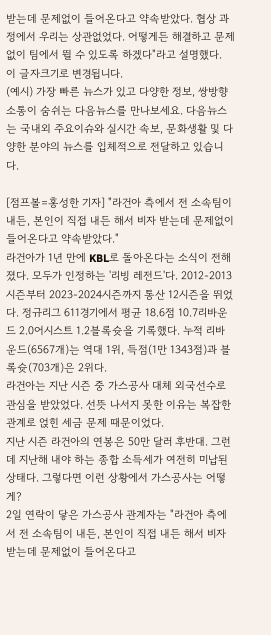받는데 문제없이 들어온다고 약속받았다. 협상 과정에서 우리는 상관없었다. 어떻게든 해결하고 문제없이 팀에서 뛸 수 있도록 하겠다"라고 설명했다.
이 글자크기로 변경됩니다.
(예시) 가장 빠른 뉴스가 있고 다양한 정보, 쌍방향 소통이 숨쉬는 다음뉴스를 만나보세요. 다음뉴스는 국내외 주요이슈와 실시간 속보, 문화생활 및 다양한 분야의 뉴스를 입체적으로 전달하고 있습니다.

[점프볼=홍성한 기자] "라건아 측에서 전 소속팀이 내든, 본인이 직접 내든 해서 비자 받는데 문제없이 들어온다고 약속받았다."
라건아가 1년 만에 KBL로 돌아온다는 소식이 전해졌다. 모두가 인정하는 '리빙 레전드'다. 2012-2013시즌부터 2023-2024시즌까지 통산 12시즌을 뛰었다. 정규리그 611경기에서 평균 18.6점 10.7리바운드 2.0어시스트 1.2블록슛을 기록했다. 누적 리바운드(6567개)는 역대 1위, 득점(1만 1343점)과 블록슛(703개)은 2위다.
라건아는 지난 시즌 중 가스공사 대체 외국선수로 관심을 받았었다. 선뜻 나서지 못한 이유는 복잡한 관계로 얹힌 세금 문제 때문이었다.
지난 시즌 라건아의 연봉은 50만 달러 후반대. 그런데 지난해 내야 하는 종합 소득세가 여전히 미납된 상태다. 그렇다면 이런 상황에서 가스공사는 어떻게?
2일 연락이 닿은 가스공사 관계자는 "라건아 측에서 전 소속팀이 내든, 본인이 직접 내든 해서 비자 받는데 문제없이 들어온다고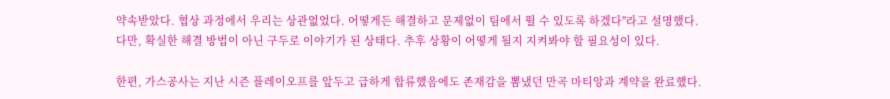약속받았다. 협상 과정에서 우리는 상관없었다. 어떻게든 해결하고 문제없이 팀에서 뛸 수 있도록 하겠다"라고 설명했다.
다만, 확실한 해결 방법이 아닌 구두로 이야기가 된 상태다. 추후 상황이 어떻게 될지 지켜봐야 할 필요성이 있다.

한편, 가스공사는 지난 시즌 플레이오프를 앞두고 급하게 합류했음에도 존재감을 뽐냈던 만곡 마티앙과 계약을 완료했다.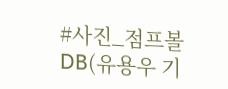#사진_점프볼 DB(유용우 기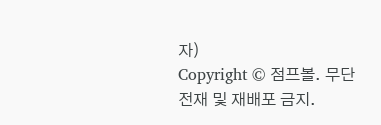자)
Copyright © 점프볼. 무단전재 및 재배포 금지.